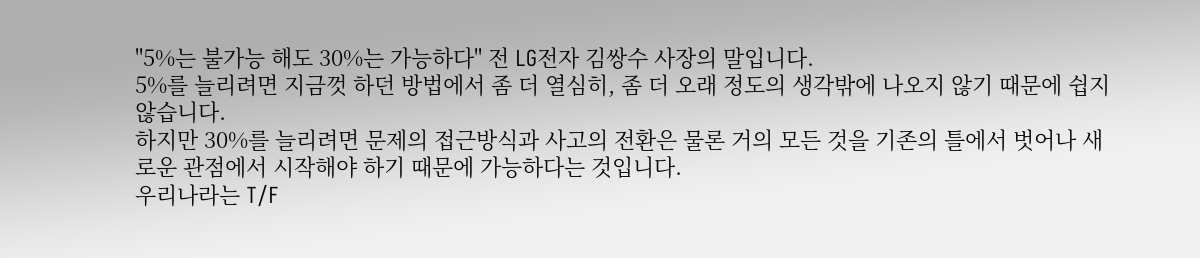"5%는 불가능 해도 30%는 가능하다" 전 LG전자 김쌍수 사장의 말입니다.
5%를 늘리려면 지금껏 하던 방법에서 좀 더 열심히, 좀 더 오래 정도의 생각밖에 나오지 않기 때문에 쉽지 않습니다.
하지만 30%를 늘리려면 문제의 접근방식과 사고의 전환은 물론 거의 모든 것을 기존의 틀에서 벗어나 새로운 관점에서 시작해야 하기 때문에 가능하다는 것입니다.
우리나라는 T/F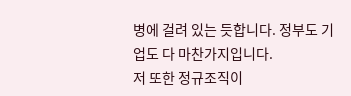병에 걸려 있는 듯합니다. 정부도 기업도 다 마찬가지입니다.
저 또한 정규조직이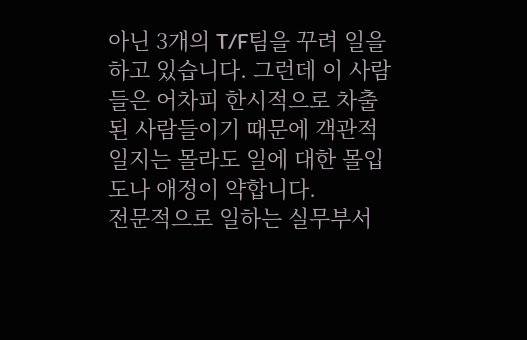아닌 3개의 T/F팀을 꾸려 일을 하고 있습니다. 그런데 이 사람들은 어차피 한시적으로 차출된 사람들이기 때문에 객관적 일지는 몰라도 일에 대한 몰입도나 애정이 약합니다.
전문적으로 일하는 실무부서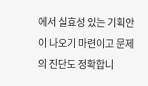에서 실효성 있는 기획안이 나오기 마련이고 문제의 진단도 정확합니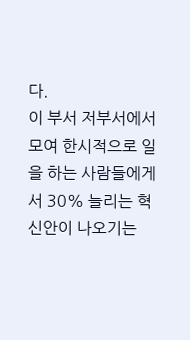다.
이 부서 저부서에서 모여 한시적으로 일을 하는 사람들에게서 30% 늘리는 혁신안이 나오기는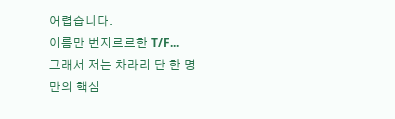어렵습니다.
이름만 번지르르한 T/F...
그래서 저는 차라리 단 한 명 만의 핵심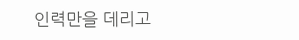인력만을 데리고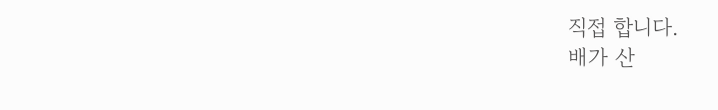직접 합니다.
배가 산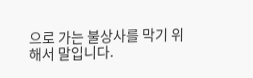으로 가는 불상사를 막기 위해서 말입니다.